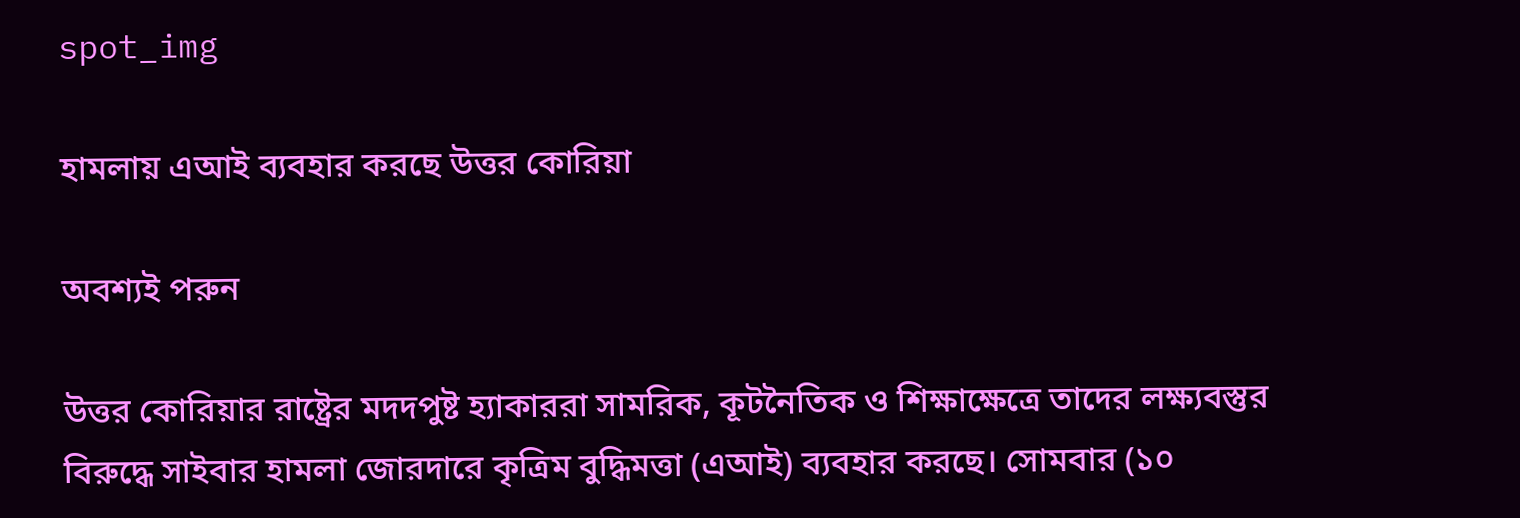spot_img

হামলায় এআই ব্যবহার করছে উত্তর কোরিয়া

অবশ্যই পরুন

উত্তর কোরিয়ার রাষ্ট্রের মদদপুষ্ট হ্যাকাররা সামরিক, কূটনৈতিক ও শিক্ষাক্ষেত্রে তাদের লক্ষ্যবস্তুর বিরুদ্ধে সাইবার হামলা জোরদারে কৃত্রিম বুদ্ধিমত্তা (এআই) ব্যবহার করছে। সোমবার (১০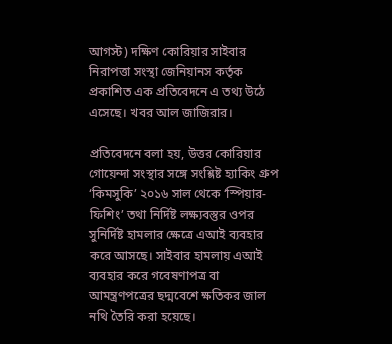আগস্ট) দক্ষিণ কোরিয়ার সাইবার নিরাপত্তা সংস্থা জেনিয়ানস কর্তৃক প্রকাশিত এক প্রতিবেদনে এ তথ্য উঠে এসেছে। খবর আল জাজিরার।

প্রতিবেদনে বলা হয়, উত্তর কোরিয়ার গোয়েন্দা সংস্থার সঙ্গে সংশ্লিষ্ট হ্যাকিং গ্রুপ ‘কিমসুকি’ ২০১৬ সাল থেকে ‘স্পিয়ার-ফিশিং’ তথা নির্দিষ্ট লক্ষ্যবস্তুর ওপর সুনির্দিষ্ট হামলার ক্ষেত্রে এআই ব্যবহার করে আসছে। সাইবার হামলায় এআই ব্যবহার করে গবেষণাপত্র বা আমন্ত্রণপত্রের ছদ্মবেশে ক্ষতিকর জাল নথি তৈরি করা হয়েছে।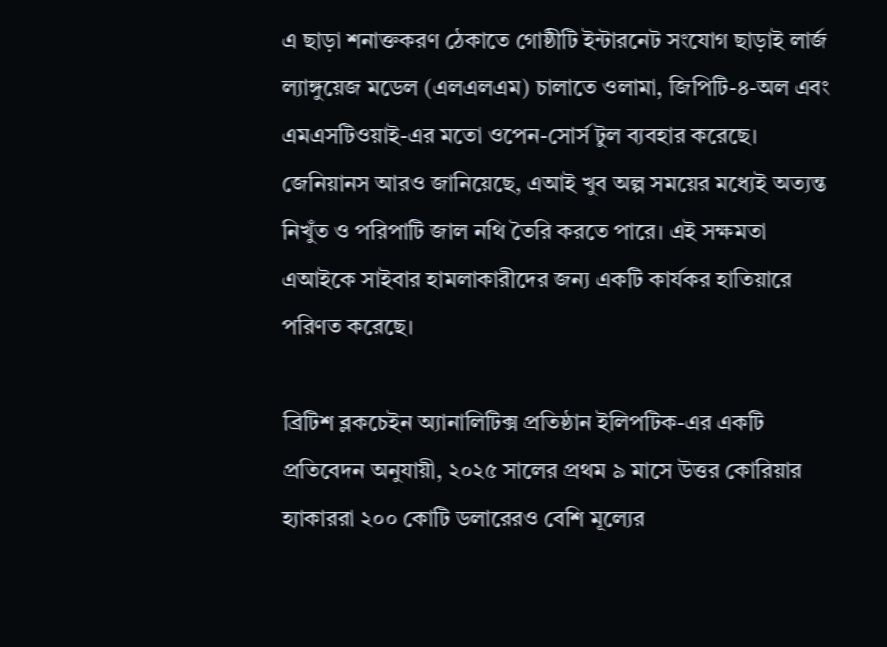এ ছাড়া শনাক্তকরণ ঠেকাতে গোষ্ঠীটি ইন্টারনেট সংযোগ ছাড়াই লার্জ ল্যাঙ্গুয়েজ মডেল (এলএলএম) চালাতে ওলামা, জিপিটি-৪-অল এবং এমএসটিওয়াই-এর মতো ওপেন-সোর্স টুল ব্যবহার করেছে। জেনিয়ানস আরও জানিয়েছে, এআই খুব অল্প সময়ের মধ্যেই অত্যন্ত নিখুঁত ও পরিপাটি জাল নথি তৈরি করতে পারে। এই সক্ষমতা এআইকে সাইবার হামলাকারীদের জন্য একটি কার্যকর হাতিয়ারে পরিণত করেছে।

ব্রিটিশ ব্লকচেইন অ্যানালিটিক্স প্রতিষ্ঠান ইলিপটিক-এর একটি প্রতিবেদন অনুযায়ী, ২০২৫ সালের প্রথম ৯ মাসে উত্তর কোরিয়ার হ্যাকাররা ২০০ কোটি ডলারেরও বেশি মূল্যের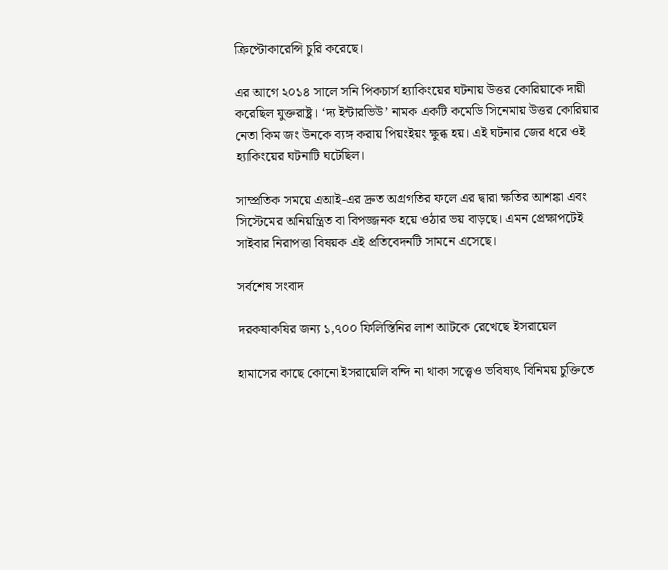ক্রিপ্টোকারেন্সি চুরি করেছে।

এর আগে ২০১৪ সালে সনি পিকচার্স হ্যাকিংয়ের ঘটনায় উত্তর কোরিয়াকে দায়ী করেছিল যুক্তরাষ্ট্র। ‘দ্য ইন্টারভিউ’ নামক একটি কমেডি সিনেমায় উত্তর কোরিয়ার নেতা কিম জং উনকে ব্যঙ্গ করায় পিয়ংইয়ং ক্ষুব্ধ হয়। এই ঘটনার জের ধরে ওই হ্যাকিংয়ের ঘটনাটি ঘটেছিল।

সাম্প্রতিক সময়ে এআই-এর দ্রুত অগ্রগতির ফলে এর দ্বারা ক্ষতির আশঙ্কা এবং সিস্টেমের অনিয়ন্ত্রিত বা বিপজ্জনক হয়ে ওঠার ভয় বাড়ছে। এমন প্রেক্ষাপটেই সাইবার নিরাপত্তা বিষয়ক এই প্রতিবেদনটি সামনে এসেছে।

সর্বশেষ সংবাদ

দরকষাকষির জন্য ১,৭০০ ফিলিস্তিনির লাশ আটকে রেখেছে ইসরায়েল

হামাসের কাছে কোনো ইসরায়েলি বন্দি না থাকা সত্ত্বেও ভবিষ্যৎ বিনিময় চুক্তিতে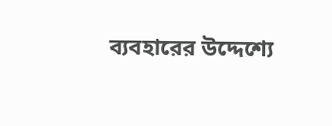ব্যবহারের উদ্দেশ্যে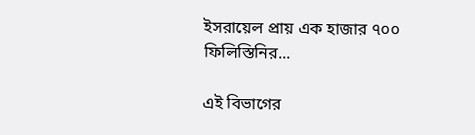ইসরায়েল প্রায় এক হাজার ৭০০ ফিলিস্তিনির...

এই বিভাগের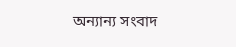অন্যান্য সংবাদ